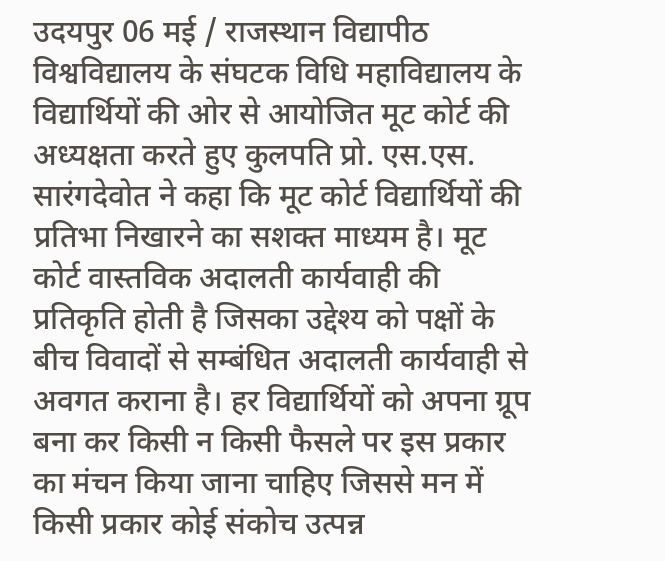उदयपुर 06 मई / राजस्थान विद्यापीठ विश्वविद्यालय के संघटक विधि महाविद्यालय के विद्यार्थियों की ओर से आयोजित मूट कोर्ट की अध्यक्षता करते हुए कुलपति प्रो. एस.एस. सारंगदेवोत ने कहा कि मूट कोर्ट विद्यार्थियों की प्रतिभा निखारने का सशक्त माध्यम है। मूट कोर्ट वास्तविक अदालती कार्यवाही की प्रतिकृति होती है जिसका उद्देश्य को पक्षों के बीच विवादों से सम्बंधित अदालती कार्यवाही से अवगत कराना है। हर विद्यार्थियों को अपना ग्रूप बना कर किसी न किसी फैसले पर इस प्रकार का मंचन किया जाना चाहिए जिससे मन में किसी प्रकार कोई संकोच उत्पन्न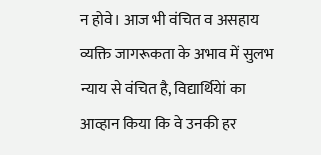न होवे। आज भी वंचित व असहाय व्यक्ति जागरूकता के अभाव में सुलभ न्याय से वंचित है, विद्यार्थियेां का आव्हान किया कि वे उनकी हर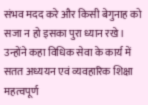संभव मदद करे और किसी बेगुनाह को सजा न हो इसका पुरा ध्यान रखे। उन्होंने कहा विधिक सेवा के कार्य में सतत अध्ययन एवं व्यवहारिक शिक्षा महत्वपूर्ण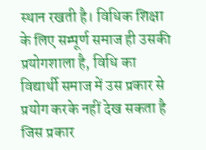स्थान रखती है। विधिक शिक्षा के लिए सम्पूर्ण समाज ही उसकी प्रयोगशाला है, विधि का विद्यार्थी समाज में उस प्रकार से प्रयोग करके नहीं देख सकता है जिस प्रकार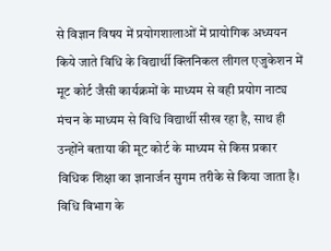से विज्ञान विषय में प्रयोगशालाओं में प्रायोगिक अध्ययन किये जाते विधि के विद्यार्थी क्लिनिकल लीगल एजुकेशन में मूट कोर्ट जैसी कार्यक्रमों के माध्यम से वही प्रयोग नाट्य मंचन के माध्यम से विधि विद्यार्थी सीख रहा है, साथ ही उन्होंने बताया की मूट कोर्ट के माध्यम से किस प्रकार विधिक शिक्षा का ज्ञानार्जन सुगम तरीके से किया जाता है।
विधि विभाग के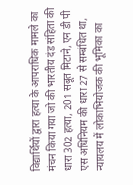विद्यार्थियों द्वारा हत्या के आपराधिक मामले का मंचन किया गया जो की भारतीय दंड संहिता की धारा 302 हत्या, 201 सबूत मिटाने, एन डी पी एस अधिनियम की धारा 27 से सम्बंधित था, न्यायलय में लोकाभियोजक की भूमिका का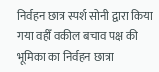निर्वहन छात्र स्पर्श सोनी द्वारा किया गया वहीँ वकील बचाव पक्ष की भूमिका का निर्वहन छात्रा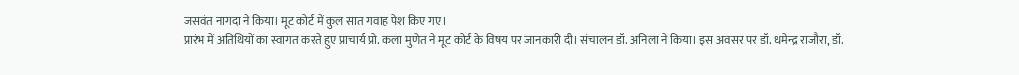जसवंत नागदा ने किया। मूट कोर्ट में कुल सात गवाह पेश किए गए।
प्रारंभ में अतिथियों का स्वागत करते हुए प्राचार्य प्रो. कला मुणेत ने मूट कोर्ट के विषय पर जानकारी दी। संचालन डॉ. अनिला ने किया। इस अवसर पर डॉ. धमेन्द्र राजौरा, डॉ.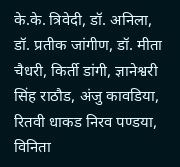के.के. त्रिवेदी, डॉ. अनिला, डॉ. प्रतीक जांगीण, डॉ. मीता चैधरी, किर्ती डांगी, ज्ञानेश्वरी सिंह राठौड, अंजु कावडिया, रितवी धाकड निरव पण्डया, विनिता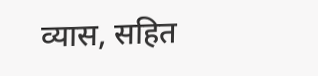व्यास, सहित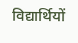विद्यार्थियों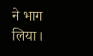ने भाग लिया।